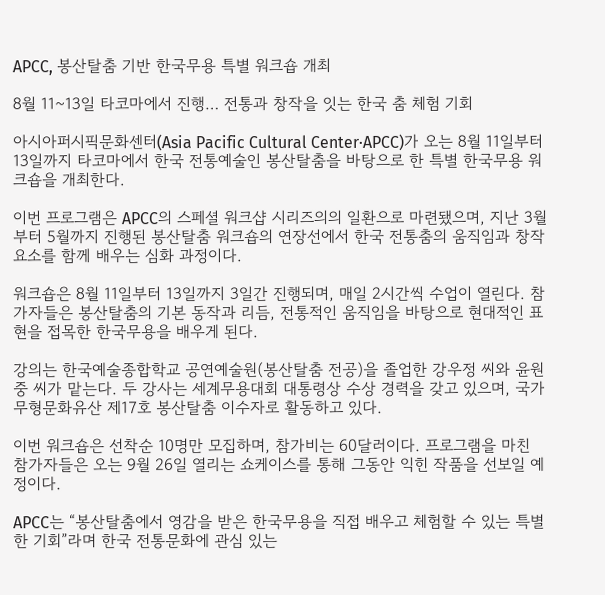APCC, 봉산탈춤 기반 한국무용 특별 워크숍 개최

8월 11~13일 타코마에서 진행… 전통과 창작을 잇는 한국 춤 체험 기회

아시아퍼시픽문화센터(Asia Pacific Cultural Center·APCC)가 오는 8월 11일부터 13일까지 타코마에서 한국 전통예술인 봉산탈춤을 바탕으로 한 특별 한국무용 워크숍을 개최한다.

이번 프로그램은 APCC의 스페셜 워크샵 시리즈의의 일환으로 마련됐으며, 지난 3월부터 5월까지 진행된 봉산탈춤 워크숍의 연장선에서 한국 전통춤의 움직임과 창작 요소를 함께 배우는 심화 과정이다.

워크숍은 8월 11일부터 13일까지 3일간 진행되며, 매일 2시간씩 수업이 열린다. 참가자들은 봉산탈춤의 기본 동작과 리듬, 전통적인 움직임을 바탕으로 현대적인 표현을 접목한 한국무용을 배우게 된다.

강의는 한국예술종합학교 공연예술원(봉산탈춤 전공)을 졸업한 강우정 씨와 윤원중 씨가 맡는다. 두 강사는 세계무용대회 대통령상 수상 경력을 갖고 있으며, 국가무형문화유산 제17호 봉산탈춤 이수자로 활동하고 있다.

이번 워크숍은 선착순 10명만 모집하며, 참가비는 60달러이다. 프로그램을 마친 참가자들은 오는 9월 26일 열리는 쇼케이스를 통해 그동안 익힌 작품을 선보일 예정이다.

APCC는 “봉산탈춤에서 영감을 받은 한국무용을 직접 배우고 체험할 수 있는 특별한 기회”라며 한국 전통문화에 관심 있는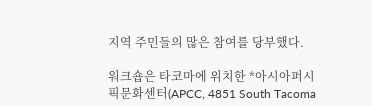지역 주민들의 많은 참여를 당부했다.

워크숍은 타코마에 위치한 *아시아퍼시픽문화센터(APCC, 4851 South Tacoma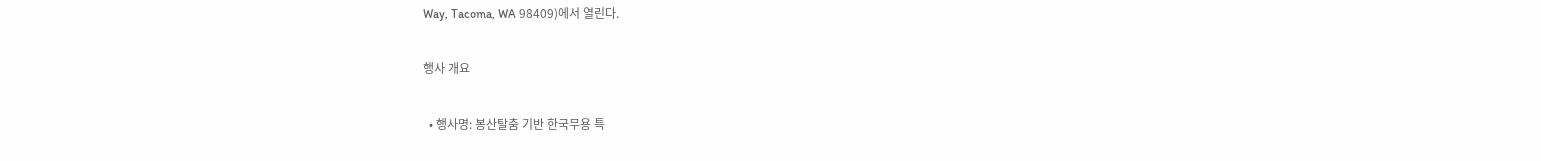Way, Tacoma, WA 98409)에서 열린다.

행사 개요

  • 행사명: 봉산탈춤 기반 한국무용 특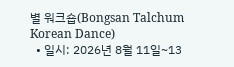별 워크숍(Bongsan Talchum Korean Dance)
  • 일시: 2026년 8월 11일~13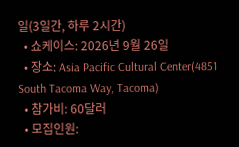일(3일간, 하루 2시간)
  • 쇼케이스: 2026년 9월 26일
  • 장소: Asia Pacific Cultural Center(4851 South Tacoma Way, Tacoma)
  • 참가비: 60달러
  • 모집인원: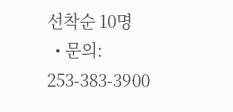선착순 10명
  • 문의: 253-383-3900